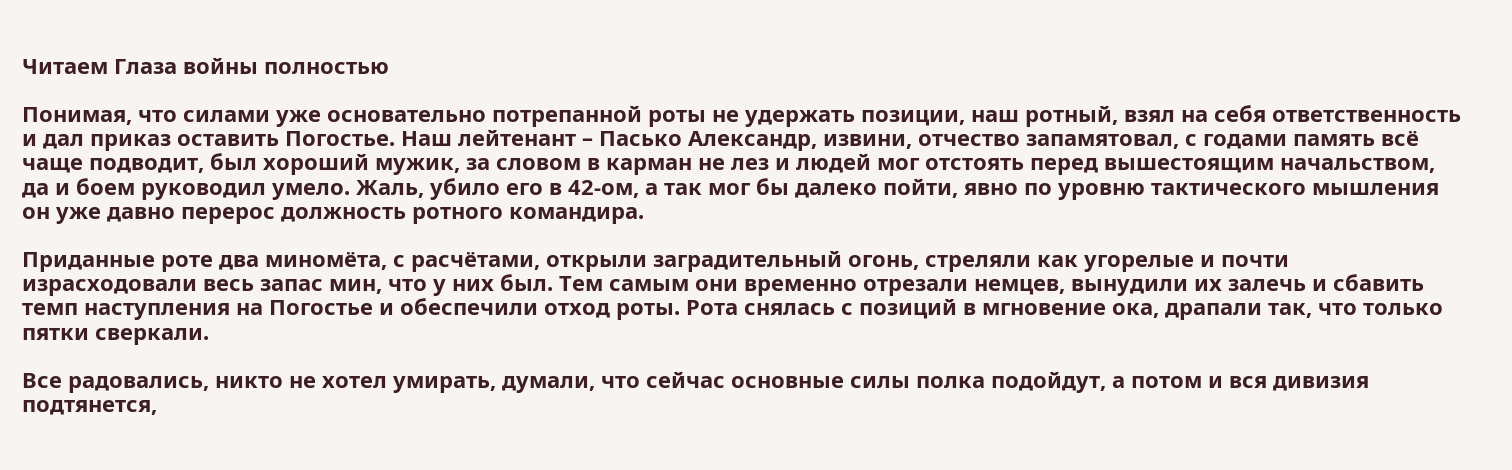Читаем Глаза войны полностью

Понимая, что силами уже основательно потрепанной роты не удержать позиции, наш ротный, взял на себя ответственность и дал приказ оставить Погостье. Наш лейтенант – Пасько Александр, извини, отчество запамятовал, с годами память всё чаще подводит, был хороший мужик, за словом в карман не лез и людей мог отстоять перед вышестоящим начальством, да и боем руководил умело. Жаль, убило его в 42-ом, а так мог бы далеко пойти, явно по уровню тактического мышления он уже давно перерос должность ротного командира.

Приданные роте два миномёта, с расчётами, открыли заградительный огонь, стреляли как угорелые и почти израсходовали весь запас мин, что у них был. Тем самым они временно отрезали немцев, вынудили их залечь и сбавить темп наступления на Погостье и обеспечили отход роты. Рота снялась с позиций в мгновение ока, драпали так, что только пятки сверкали.

Все радовались, никто не хотел умирать, думали, что сейчас основные силы полка подойдут, а потом и вся дивизия подтянется,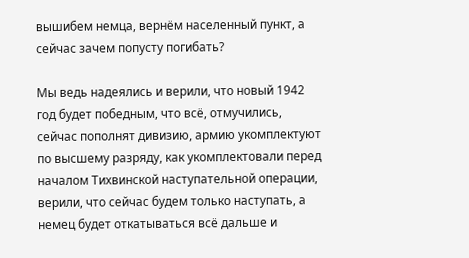вышибем немца, вернём населенный пункт, а сейчас зачем попусту погибать?

Мы ведь надеялись и верили, что новый 1942 год будет победным, что всё, отмучились, сейчас пополнят дивизию, армию укомплектуют по высшему разряду, как укомплектовали перед началом Тихвинской наступательной операции, верили, что сейчас будем только наступать, а немец будет откатываться всё дальше и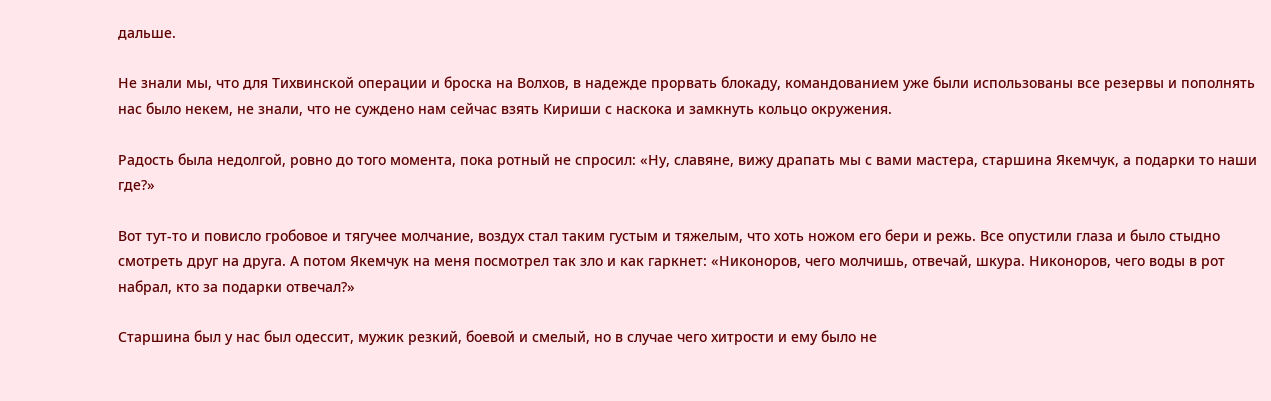дальше.

Не знали мы, что для Тихвинской операции и броска на Волхов, в надежде прорвать блокаду, командованием уже были использованы все резервы и пополнять нас было некем, не знали, что не суждено нам сейчас взять Кириши с наскока и замкнуть кольцо окружения.

Радость была недолгой, ровно до того момента, пока ротный не спросил: «Ну, славяне, вижу драпать мы с вами мастера, старшина Якемчук, а подарки то наши где?»

Вот тут-то и повисло гробовое и тягучее молчание, воздух стал таким густым и тяжелым, что хоть ножом его бери и режь. Все опустили глаза и было стыдно смотреть друг на друга. А потом Якемчук на меня посмотрел так зло и как гаркнет: «Никоноров, чего молчишь, отвечай, шкура. Никоноров, чего воды в рот набрал, кто за подарки отвечал?»

Старшина был у нас был одессит, мужик резкий, боевой и смелый, но в случае чего хитрости и ему было не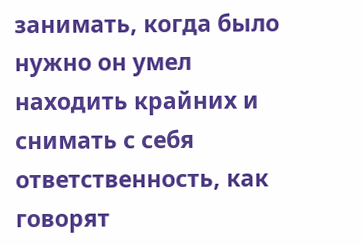занимать, когда было нужно он умел находить крайних и снимать с себя ответственность, как говорят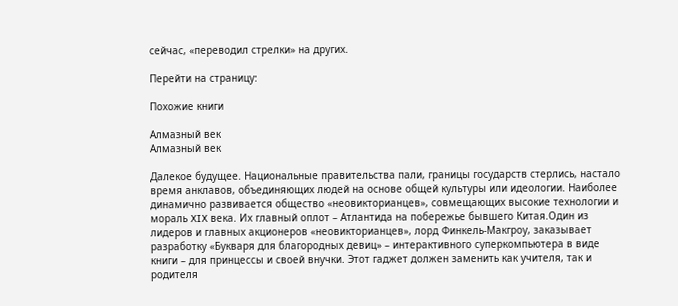сейчас, «переводил стрелки» на других.

Перейти на страницу:

Похожие книги

Алмазный век
Алмазный век

Далекое будущее. Национальные правительства пали, границы государств стерлись, настало время анклавов, объединяющих людей на основе общей культуры или идеологии. Наиболее динамично развивается общество «неовикторианцев», совмещающих высокие технологии и мораль XIX века. Их главный оплот – Атлантида на побережье бывшего Китая.Один из лидеров и главных акционеров «неовикторианцев», лорд Финкель-Макгроу, заказывает разработку «Букваря для благородных девиц» – интерактивного суперкомпьютера в виде книги – для принцессы и своей внучки. Этот гаджет должен заменить как учителя, так и родителя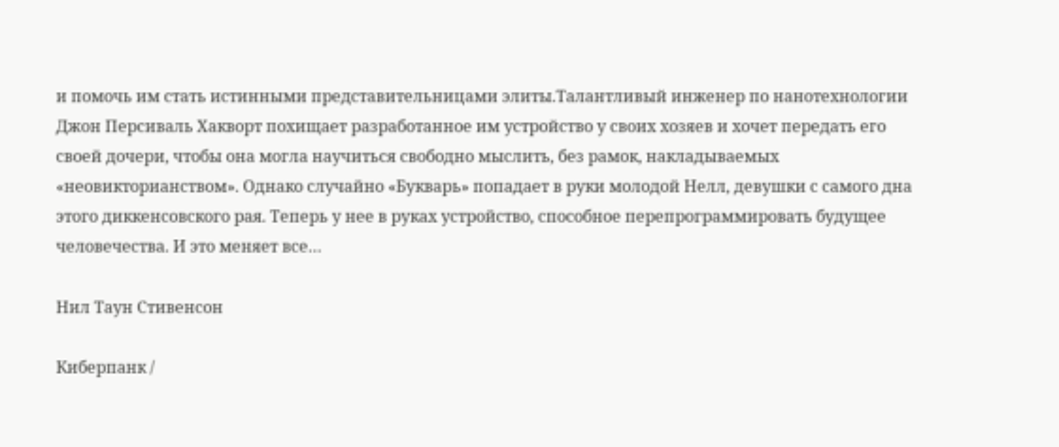и помочь им стать истинными представительницами элиты.Талантливый инженер по нанотехнологии Джон Персиваль Хакворт похищает разработанное им устройство у своих хозяев и хочет передать его своей дочери, чтобы она могла научиться свободно мыслить, без рамок, накладываемых «неовикторианством». Однако случайно «Букварь» попадает в руки молодой Нелл, девушки с самого дна этого диккенсовского рая. Теперь у нее в руках устройство, способное перепрограммировать будущее человечества. И это меняет все…

Нил Таун Стивенсон

Киберпанк /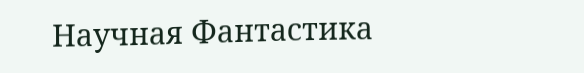Научная Фантастика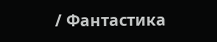/ Фантастика